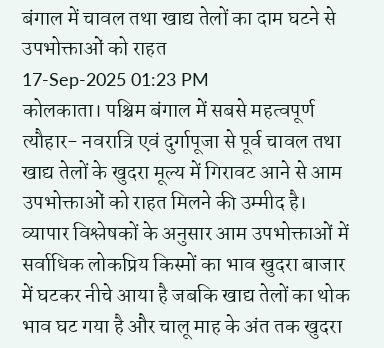बंगाल में चावल तथा खाद्य तेलों का दाम घटने से उपभोक्ताओं को राहत
17-Sep-2025 01:23 PM
कोलकाता। पश्चिम बंगाल में सबसे महत्वपूर्ण त्यौहार- नवरात्रि एवं दुर्गापूजा से पूर्व चावल तथा खाद्य तेलों के खुदरा मूल्य में गिरावट आने से आम उपभोक्ताओं को राहत मिलने की उम्मीद है।
व्यापार विश्लेषकों के अनुसार आम उपभोक्ताओं में सर्वाधिक लोकप्रिय किस्मों का भाव खुदरा बाजार में घटकर नीचे आया है जबकि खाद्य तेलों का थोक भाव घट गया है और चालू माह के अंत तक खुदरा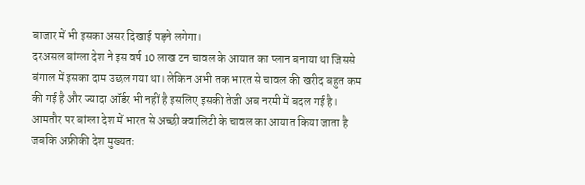बाजार में भी इसका असर दिखाई पड़ने लगेगा।
दरअसल बांग्ला देश ने इस वर्ष 10 लाख टन चावल के आयात का प्लान बनाया था जिससे बंगाल में इसका दाम उछल गया था। लेकिन अभी तक भारत से चावल की खरीद बहुत कम की गई है और ज्यादा ऑर्डर भी नहीं है इसलिए इसकी तेजी अब नरमी में बदल गई है।
आमतौर पर बांग्ला देश में भारत से अच्छी क्वालिटी के चावल का आयात किया जाता है जबकि अफ्रीकी देश मुख्यतः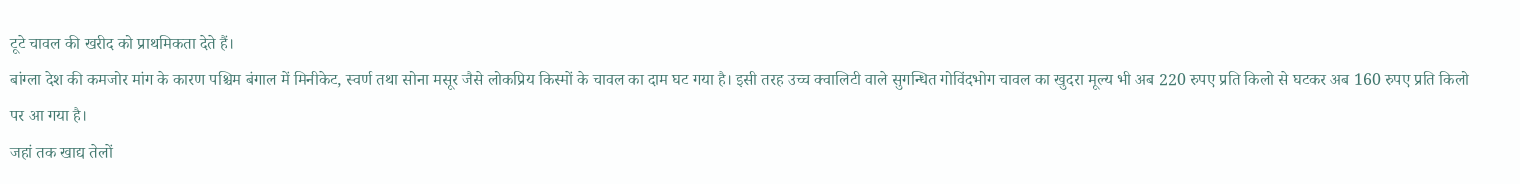टूटे चावल की खरीद को प्राथमिकता देते हैं।
बांग्ला देश की कमजोर मांग के कारण पश्चिम बंगाल में मिनीकेट, स्वर्ण तथा सोना मसूर जैसे लोकप्रिय किस्मों के चावल का दाम घट गया है। इसी तरह उच्च क्वालिटी वाले सुगन्धित गोविंदभोग चावल का खुदरा मूल्य भी अब 220 रुपए प्रति किलो से घटकर अब 160 रुपए प्रति किलो पर आ गया है।
जहां तक खाद्य तेलों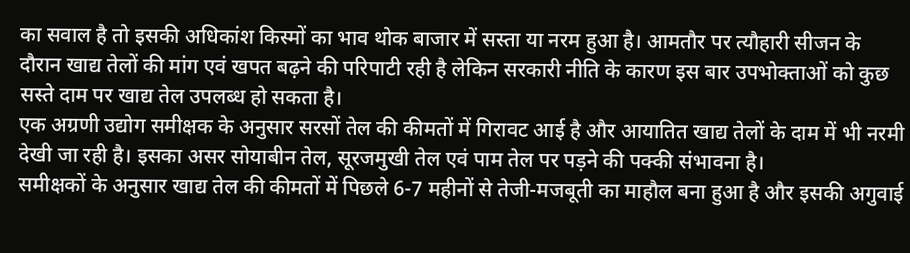का सवाल है तो इसकी अधिकांश किस्मों का भाव थोक बाजार में सस्ता या नरम हुआ है। आमतौर पर त्यौहारी सीजन के दौरान खाद्य तेलों की मांग एवं खपत बढ़ने की परिपाटी रही है लेकिन सरकारी नीति के कारण इस बार उपभोक्ताओं को कुछ सस्ते दाम पर खाद्य तेल उपलब्ध हो सकता है।
एक अग्रणी उद्योग समीक्षक के अनुसार सरसों तेल की कीमतों में गिरावट आई है और आयातित खाद्य तेलों के दाम में भी नरमी देखी जा रही है। इसका असर सोयाबीन तेल, सूरजमुखी तेल एवं पाम तेल पर पड़ने की पक्की संभावना है।
समीक्षकों के अनुसार खाद्य तेल की कीमतों में पिछले 6-7 महीनों से तेजी-मजबूती का माहौल बना हुआ है और इसकी अगुवाई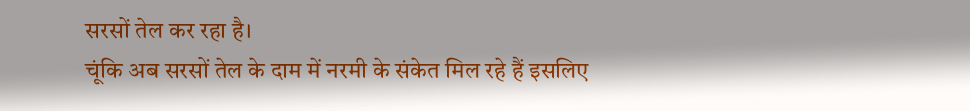सरसों तेल कर रहा है।
चूंकि अब सरसों तेल के दाम में नरमी के संकेत मिल रहे हैं इसलिए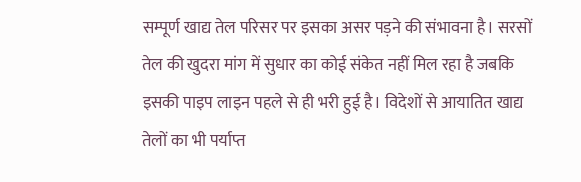सम्पूर्ण खाद्य तेल परिसर पर इसका असर पड़ने की संभावना है। सरसों तेल की खुदरा मांग में सुधार का कोई संकेत नहीं मिल रहा है जबकि इसकी पाइप लाइन पहले से ही भरी हुई है। विदेशों से आयातित खाद्य तेलों का भी पर्याप्त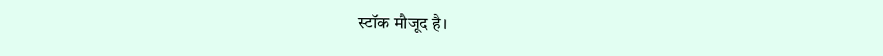स्टॉक मौजूद है।